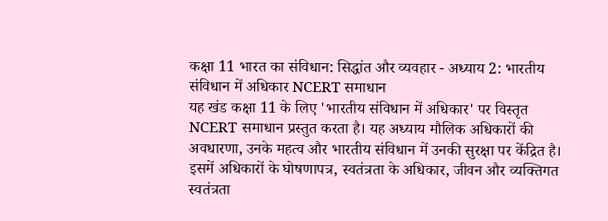कक्षा 11 भारत का संविधान: सिद्धांत और व्यवहार - अध्याय 2: भारतीय संविधान में अधिकार NCERT समाधान
यह खंड कक्षा 11 के लिए 'भारतीय संविधान में अधिकार' पर विस्तृत NCERT समाधान प्रस्तुत करता है। यह अध्याय मौलिक अधिकारों की अवधारणा, उनके महत्व और भारतीय संविधान में उनकी सुरक्षा पर केंद्रित है। इसमें अधिकारों के घोषणापत्र, स्वतंत्रता के अधिकार, जीवन और व्यक्तिगत स्वतंत्रता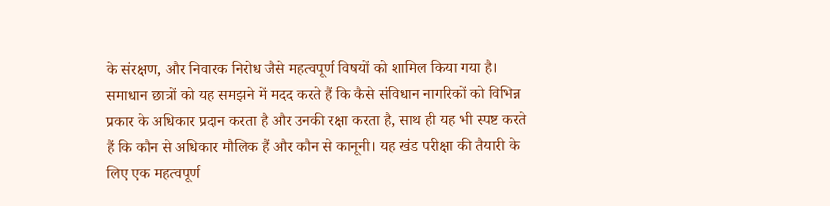के संरक्षण, और निवारक निरोध जैसे महत्वपूर्ण विषयों को शामिल किया गया है। समाधान छात्रों को यह समझने में मदद करते हैं कि कैसे संविधान नागरिकों को विभिन्न प्रकार के अधिकार प्रदान करता है और उनकी रक्षा करता है, साथ ही यह भी स्पष्ट करते हैं कि कौन से अधिकार मौलिक हैं और कौन से कानूनी। यह खंड परीक्षा की तैयारी के लिए एक महत्वपूर्ण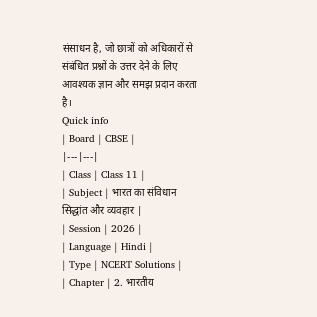संसाधन है, जो छात्रों को अधिकारों से संबंधित प्रश्नों के उत्तर देने के लिए आवश्यक ज्ञान और समझ प्रदान करता है।
Quick info
| Board | CBSE |
|---|---|
| Class | Class 11 |
| Subject | भारत का संविधान सिद्धांत और व्यवहार |
| Session | 2026 |
| Language | Hindi |
| Type | NCERT Solutions |
| Chapter | 2. भारतीय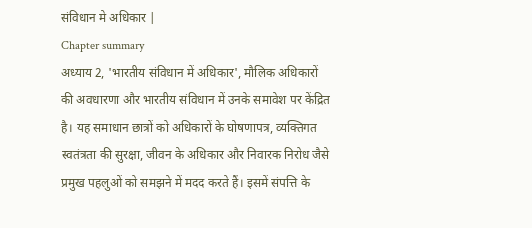संविधान मे अधिकार |
Chapter summary
अध्याय 2, 'भारतीय संविधान में अधिकार', मौलिक अधिकारों की अवधारणा और भारतीय संविधान में उनके समावेश पर केंद्रित है। यह समाधान छात्रों को अधिकारों के घोषणापत्र, व्यक्तिगत स्वतंत्रता की सुरक्षा, जीवन के अधिकार और निवारक निरोध जैसे प्रमुख पहलुओं को समझने में मदद करते हैं। इसमें संपत्ति के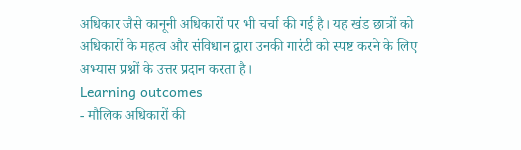अधिकार जैसे कानूनी अधिकारों पर भी चर्चा की गई है। यह खंड छात्रों को अधिकारों के महत्व और संविधान द्वारा उनकी गारंटी को स्पष्ट करने के लिए अभ्यास प्रश्नों के उत्तर प्रदान करता है।
Learning outcomes
- मौलिक अधिकारों की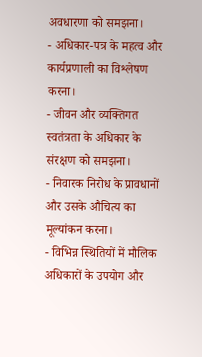अवधारणा को समझना।
- अधिकार-पत्र के महत्व और कार्यप्रणाली का विश्लेषण करना।
- जीवन और व्यक्तिगत स्वतंत्रता के अधिकार के संरक्षण को समझना।
- निवारक निरोध के प्रावधानों और उसके औचित्य का मूल्यांकन करना।
- विभिन्न स्थितियों में मौलिक अधिकारों के उपयोग और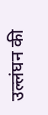उल्लंघन की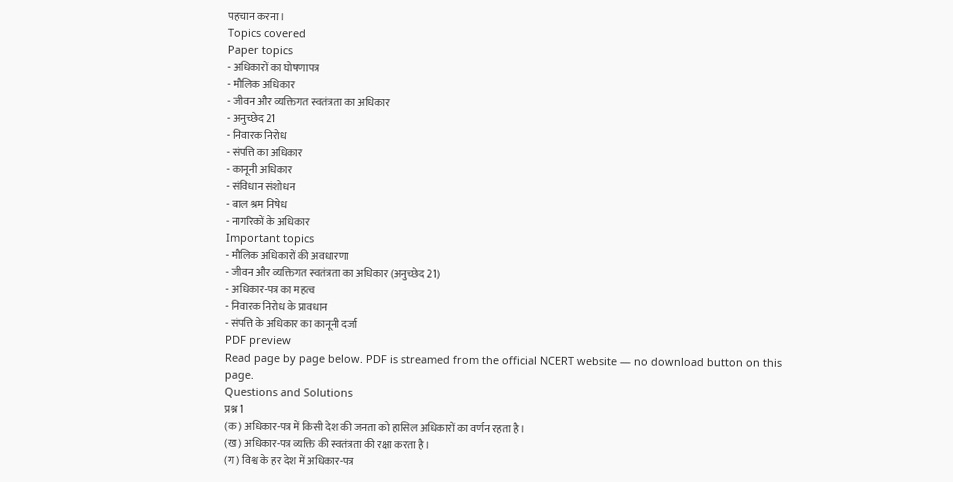पहचान करना।
Topics covered
Paper topics
- अधिकारों का घोषणापत्र
- मौलिक अधिकार
- जीवन और व्यक्तिगत स्वतंत्रता का अधिकार
- अनुच्छेद 21
- निवारक निरोध
- संपत्ति का अधिकार
- कानूनी अधिकार
- संविधान संशोधन
- बाल श्रम निषेध
- नागरिकों के अधिकार
Important topics
- मौलिक अधिकारों की अवधारणा
- जीवन और व्यक्तिगत स्वतंत्रता का अधिकार (अनुच्छेद 21)
- अधिकार-पत्र का महत्व
- निवारक निरोध के प्रावधान
- संपत्ति के अधिकार का कानूनी दर्जा
PDF preview
Read page by page below. PDF is streamed from the official NCERT website — no download button on this page.
Questions and Solutions
प्रश्न 1
(क) अधिकार-पत्र में किसी देश की जनता को हासिल अधिकारों का वर्णन रहता है।
(ख) अधिकार-पत्र व्यक्ति की स्वतंत्रता की रक्षा करता है।
(ग) विश्व के हर देश में अधिकार-पत्र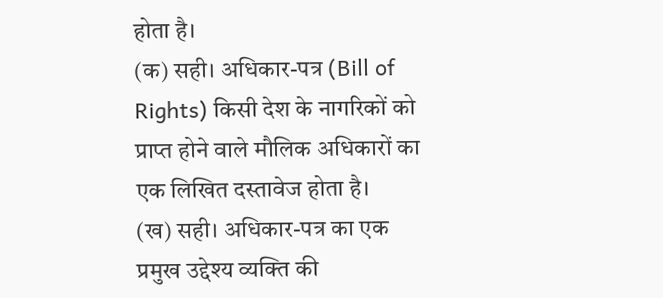होता है।
(क) सही। अधिकार-पत्र (Bill of Rights) किसी देश के नागरिकों को प्राप्त होने वाले मौलिक अधिकारों का एक लिखित दस्तावेज होता है।
(ख) सही। अधिकार-पत्र का एक प्रमुख उद्देश्य व्यक्ति की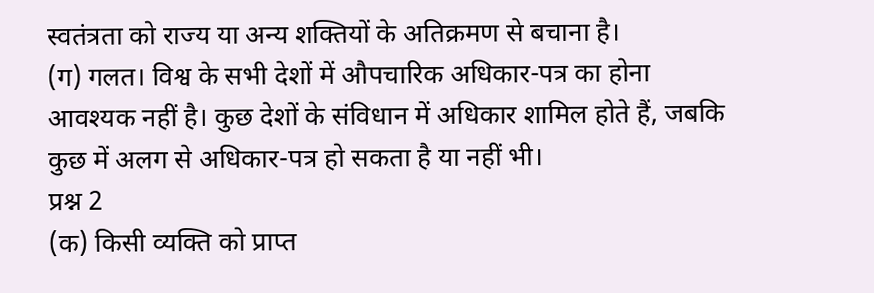स्वतंत्रता को राज्य या अन्य शक्तियों के अतिक्रमण से बचाना है।
(ग) गलत। विश्व के सभी देशों में औपचारिक अधिकार-पत्र का होना आवश्यक नहीं है। कुछ देशों के संविधान में अधिकार शामिल होते हैं, जबकि कुछ में अलग से अधिकार-पत्र हो सकता है या नहीं भी।
प्रश्न 2
(क) किसी व्यक्ति को प्राप्त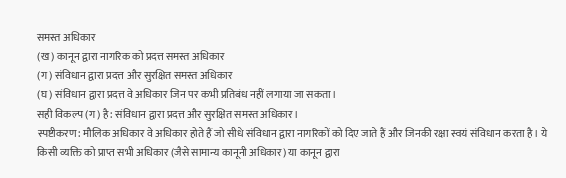समस्त अधिकार
(ख) कानून द्वारा नागरिक को प्रदत्त समस्त अधिकार
(ग) संविधान द्वारा प्रदत्त और सुरक्षित समस्त अधिकार
(घ) संविधान द्वारा प्रदत्त वे अधिकार जिन पर कभी प्रतिबंध नहीं लगाया जा सकता।
सही विकल्प (ग) है: संविधान द्वारा प्रदत्त और सुरक्षित समस्त अधिकार।
स्पष्टीकरण: मौलिक अधिकार वे अधिकार होते हैं जो सीधे संविधान द्वारा नागरिकों को दिए जाते हैं और जिनकी रक्षा स्वयं संविधान करता है। ये किसी व्यक्ति को प्राप्त सभी अधिकार (जैसे सामान्य कानूनी अधिकार) या कानून द्वारा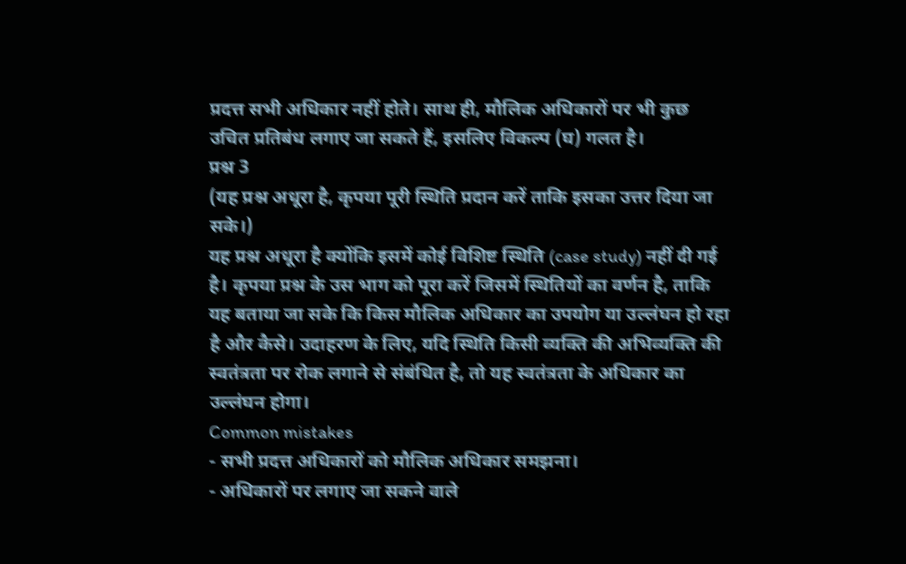प्रदत्त सभी अधिकार नहीं होते। साथ ही, मौलिक अधिकारों पर भी कुछ उचित प्रतिबंध लगाए जा सकते हैं, इसलिए विकल्प (घ) गलत है।
प्रश्न 3
(यह प्रश्न अधूरा है, कृपया पूरी स्थिति प्रदान करें ताकि इसका उत्तर दिया जा सके।)
यह प्रश्न अधूरा है क्योंकि इसमें कोई विशिष्ट स्थिति (case study) नहीं दी गई है। कृपया प्रश्न के उस भाग को पूरा करें जिसमें स्थितियों का वर्णन है, ताकि यह बताया जा सके कि किस मौलिक अधिकार का उपयोग या उल्लंघन हो रहा है और कैसे। उदाहरण के लिए, यदि स्थिति किसी व्यक्ति की अभिव्यक्ति की स्वतंत्रता पर रोक लगाने से संबंधित है, तो यह स्वतंत्रता के अधिकार का उल्लंघन होगा।
Common mistakes
- सभी प्रदत्त अधिकारों को मौलिक अधिकार समझना।
- अधिकारों पर लगाए जा सकने वाले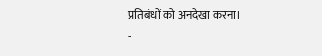प्रतिबंधों को अनदेखा करना।
-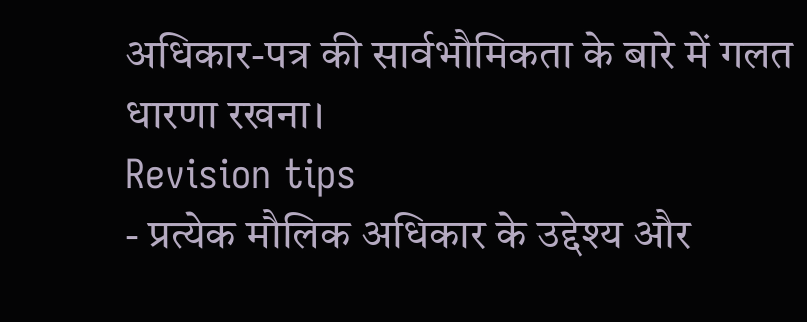अधिकार-पत्र की सार्वभौमिकता के बारे में गलत धारणा रखना।
Revision tips
- प्रत्येक मौलिक अधिकार के उद्देश्य और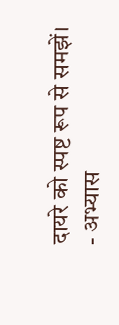दायरे को स्पष्ट रूप से समझें।
- अभ्यास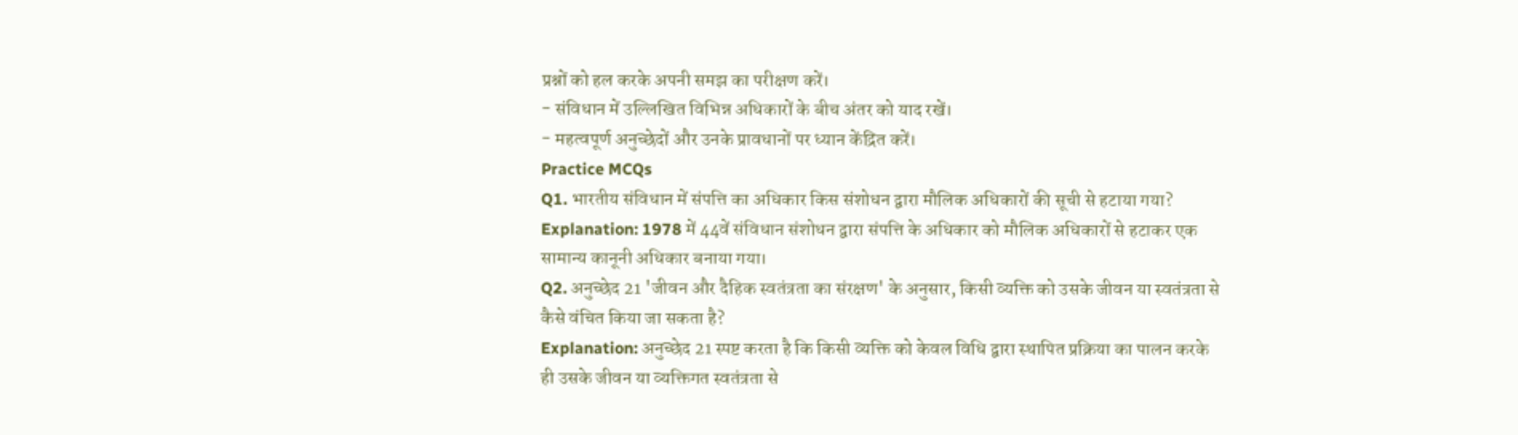प्रश्नों को हल करके अपनी समझ का परीक्षण करें।
- संविधान में उल्लिखित विभिन्न अधिकारों के बीच अंतर को याद रखें।
- महत्वपूर्ण अनुच्छेदों और उनके प्रावधानों पर ध्यान केंद्रित करें।
Practice MCQs
Q1. भारतीय संविधान में संपत्ति का अधिकार किस संशोधन द्वारा मौलिक अधिकारों की सूची से हटाया गया?
Explanation: 1978 में 44वें संविधान संशोधन द्वारा संपत्ति के अधिकार को मौलिक अधिकारों से हटाकर एक सामान्य कानूनी अधिकार बनाया गया।
Q2. अनुच्छेद 21 'जीवन और दैहिक स्वतंत्रता का संरक्षण' के अनुसार, किसी व्यक्ति को उसके जीवन या स्वतंत्रता से कैसे वंचित किया जा सकता है?
Explanation: अनुच्छेद 21 स्पष्ट करता है कि किसी व्यक्ति को केवल विधि द्वारा स्थापित प्रक्रिया का पालन करके ही उसके जीवन या व्यक्तिगत स्वतंत्रता से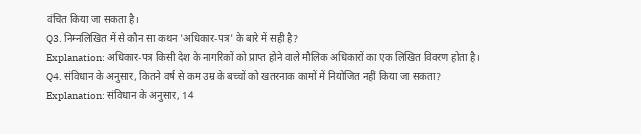वंचित किया जा सकता है।
Q3. निम्नलिखित में से कौन सा कथन 'अधिकार-पत्र' के बारे में सही है?
Explanation: अधिकार-पत्र किसी देश के नागरिकों को प्राप्त होने वाले मौलिक अधिकारों का एक लिखित विवरण होता है।
Q4. संविधान के अनुसार, कितने वर्ष से कम उम्र के बच्चों को खतरनाक कामों में नियोजित नहीं किया जा सकता?
Explanation: संविधान के अनुसार, 14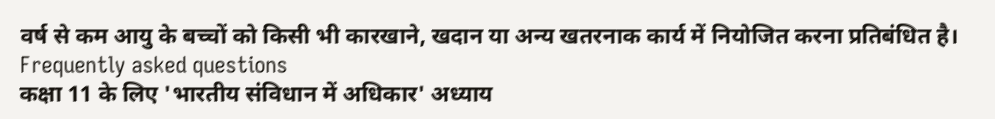वर्ष से कम आयु के बच्चों को किसी भी कारखाने, खदान या अन्य खतरनाक कार्य में नियोजित करना प्रतिबंधित है।
Frequently asked questions
कक्षा 11 के लिए 'भारतीय संविधान में अधिकार' अध्याय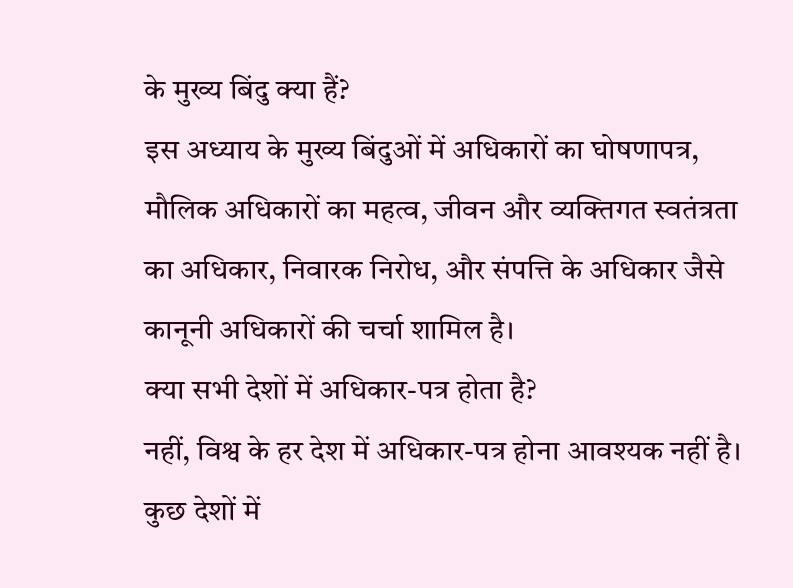के मुख्य बिंदु क्या हैं?
इस अध्याय के मुख्य बिंदुओं में अधिकारों का घोषणापत्र, मौलिक अधिकारों का महत्व, जीवन और व्यक्तिगत स्वतंत्रता का अधिकार, निवारक निरोध, और संपत्ति के अधिकार जैसे कानूनी अधिकारों की चर्चा शामिल है।
क्या सभी देशों में अधिकार-पत्र होता है?
नहीं, विश्व के हर देश में अधिकार-पत्र होना आवश्यक नहीं है। कुछ देशों में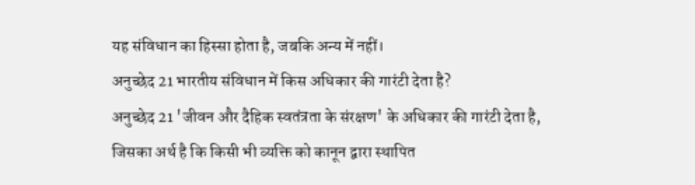यह संविधान का हिस्सा होता है, जबकि अन्य में नहीं।
अनुच्छेद 21 भारतीय संविधान में किस अधिकार की गारंटी देता है?
अनुच्छेद 21 'जीवन और दैहिक स्वतंत्रता के संरक्षण' के अधिकार की गारंटी देता है, जिसका अर्थ है कि किसी भी व्यक्ति को कानून द्वारा स्थापित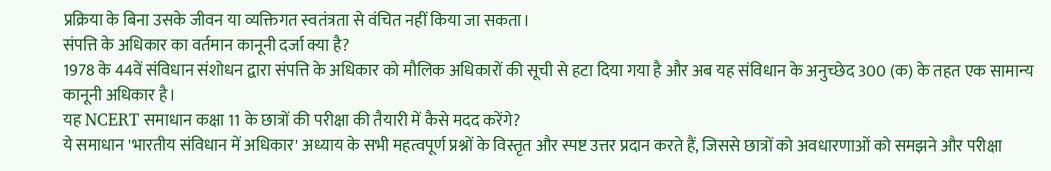प्रक्रिया के बिना उसके जीवन या व्यक्तिगत स्वतंत्रता से वंचित नहीं किया जा सकता।
संपत्ति के अधिकार का वर्तमान कानूनी दर्जा क्या है?
1978 के 44वें संविधान संशोधन द्वारा संपत्ति के अधिकार को मौलिक अधिकारों की सूची से हटा दिया गया है और अब यह संविधान के अनुच्छेद 300 (क) के तहत एक सामान्य कानूनी अधिकार है।
यह NCERT समाधान कक्षा 11 के छात्रों की परीक्षा की तैयारी में कैसे मदद करेंगे?
ये समाधान 'भारतीय संविधान में अधिकार' अध्याय के सभी महत्वपूर्ण प्रश्नों के विस्तृत और स्पष्ट उत्तर प्रदान करते हैं, जिससे छात्रों को अवधारणाओं को समझने और परीक्षा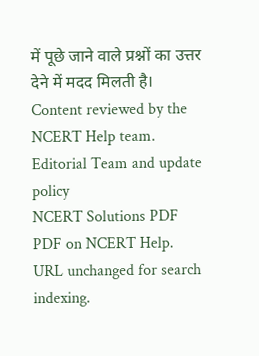में पूछे जाने वाले प्रश्नों का उत्तर देने में मदद मिलती है।
Content reviewed by the NCERT Help team. Editorial Team and update policy
NCERT Solutions PDF PDF on NCERT Help. URL unchanged for search indexing.